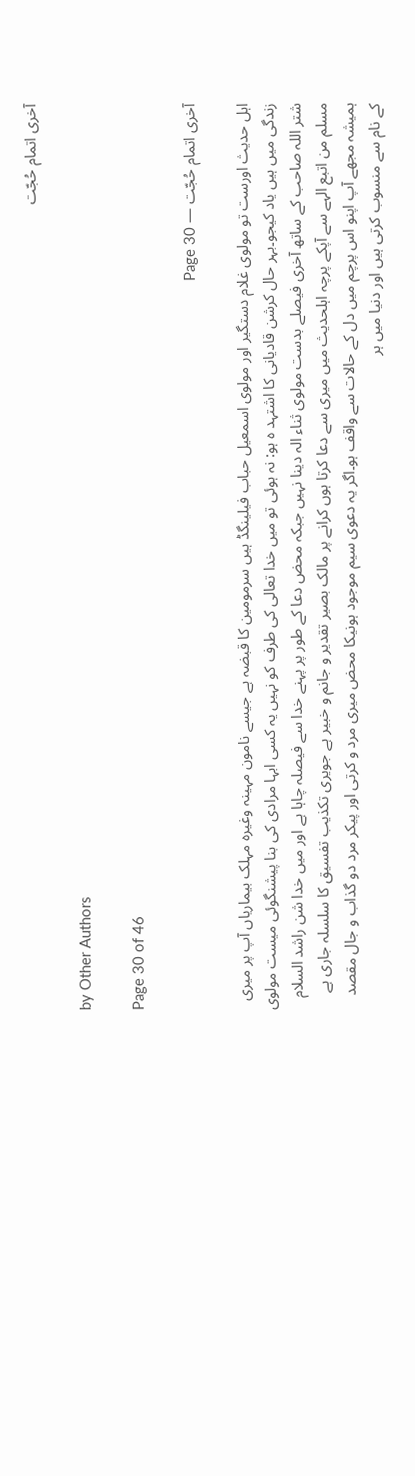آخری اتمام حُجّت

by Other Authors

Page 30 of 46

آخری اتمام حُجّت — Page 30

اہل حدیث اورست تو مولوی غلام دستگیر اور مولوی اسمعیل حباب فیلینگڈ ہیں سرمومین کا قبضہ ہے جیسے نامون مہینہ وغیرہ مہلک بیماریاں آپ پر میری زندگی میں ہیں یاد کیجو۔بہر حال کرشن قادیانی کا اشتہد ہ ہو: نہ ہوئی تو میں خدا تعالی کی طرف کو نہیں یہ کسی ابہا مرادی کی بنا پیشنگوئی میست مولوی شتر اللہ صاحب کے ساتھ آخری فیصلے بدست مولوی ثناء الہ دینا نہیں جبکہ محض دعا کے طور پر پہنے خدا سے فیصلہ چاہا ہے اور میں خدا شن راشد السلام مسلم من اتبع الہے سے آپکے پرچہ اہلحدیث میں میری سے دعا کرتا ہوں کرانے پر مالک بصیر تقدیر و جانم و خبیر ہے جویری تکذیب تفسیق کا سلسلہ جاری ہے ہمیشہ مجھے آپ اپنو اس پرچم میں دل کے حالات سے واقف ہو۔اگر یہ دعوی سیم موجود ہونیکا محض میری مرد و کرتی اور پیکر مرد دو گذاب و جال مقصد کے نام سے منسوب کرتی ہیں اور دنیا میں ہر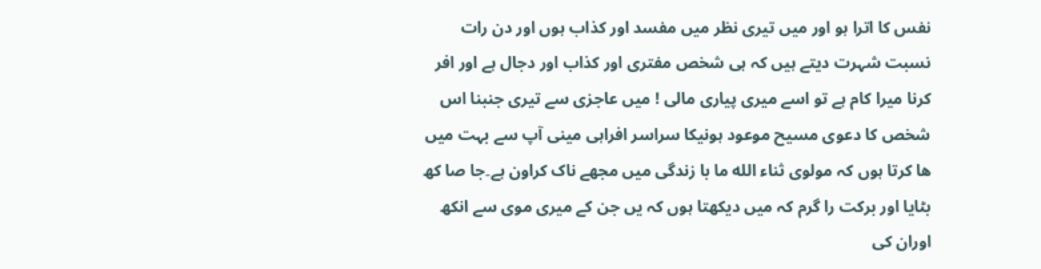نفس کا اترا ہو اور میں تیری نظر میں مفسد اور کذاب ہوں اور دن رات نسبت شہرت دیتے ہیں کہ ہی شخص مفتری اور کذاب اور دجال ہے اور افر کرنا میرا کام ہے تو اسے میری پیاری مالی ! میں عاجزی سے تیری جنبنا اس شخص کا دعوی مسیح موعود ہونیکا سراسر افراہی مینی آپ سے بہت میں ھا کرتا ہوں کہ مولوی ثناء الله ما با زندگی میں مجھے ناک کراون ہے۔جا صا کھ بٹایا اور برکت را گرم کہ میں دیکھتا ہوں کہ یں جن کے میری موی سے انکھ اوران کی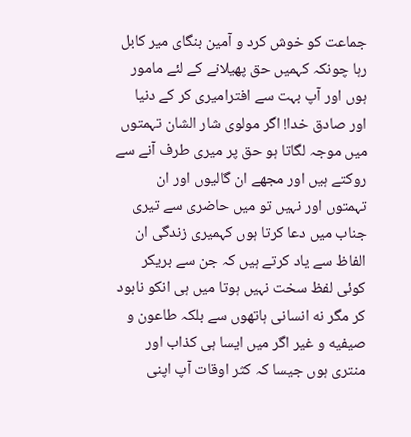جماعت کو خوش کرد و آمین بنگای میر کابل رہا چونکہ کہمیں حق پھیلانے کے لئے مامور ہوں اور آپ بہت سے افترامیری کر کے دنیا اور صادق خدا! اگر مولوی شار الشان تہمتوں میں موجہ لگاتا ہو حق پر میری طرف آنے سے روکتے ہیں اور مجھے ان گالیوں اور ان تہمتوں اور نہیں تو میں حاضری سے تیری جناب میں دعا کرتا ہوں کہمیری زندگی ان الفاظ سے یاد کرتے ہیں کہ جن سے بریکر کوئی لفظ سخت نہیں ہوتا میں ہی انکو نابود کر مگر نه انسانی ہاتھوں سے بلکہ طاعون و صیفیه و غیر اگر میں ایسا ہی کذاب اور منتری ہوں جیسا کہ کثر اوقات آپ اپنی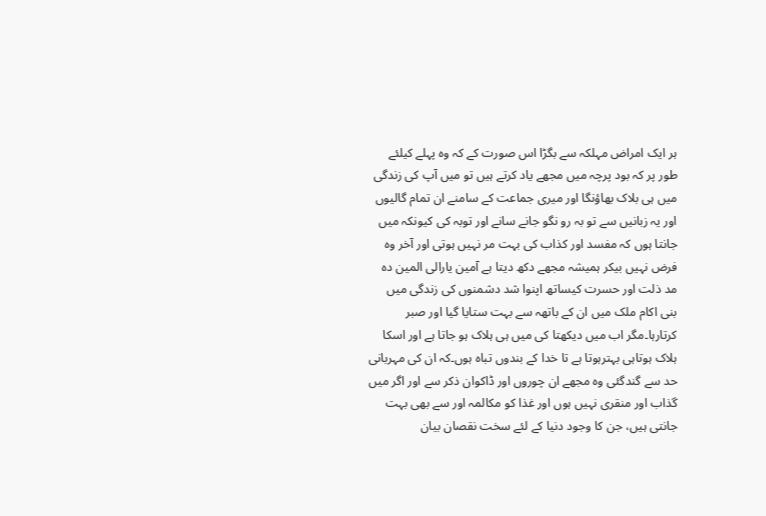ہر ایک امراض مہلکہ سے بگڑا اس صورت کے کہ وہ پہلے کیلئے طور پر کہ بود پرچہ میں مجھے یاد کرتے ہیں تو میں آپ کی زندگی میں ہی بلاک بھاؤنگا اور میری جماعت کے سامنے ان تمام گالیوں اور یہ زبانیں سے تو بہ رو نگو جانے سانے اور توبہ کی کیونکہ میں جانتا ہوں کہ مفسد اور کذاب کی بہت مر نہیں ہوتی اور آخر وہ فرض نہیں بیکر ہمیشہ مجھے دکھ دیتا ہے آمین یارالی المین ده مد ذلت اور حسرت کیساتھ اپنوا شد دشمنوں کی زندگی میں بنی اکام ملک میں ان کے باتھہ سے بہت ستایا گیا اور صبر کرتارہا۔مگر اب میں دیکھتا کی میں ہی ہلاک ہو جاتا ہے اور اسکا ہلاک ہوتاہی بہترہوتا ہے تا خدا کے بندوں تباہ ہوں۔کہ ان کی مہربانی حد سے گندگئی وہ مجھے ان چوروں اور ڈاکوان ذکر سے اور اگر میں گذاب اور منقری نہیں ہوں اور غذا کو مکالمہ اور سے بھی بہت جانتی ہیں، جن کا وجود دنیا کے لئے سخت نقصان بیان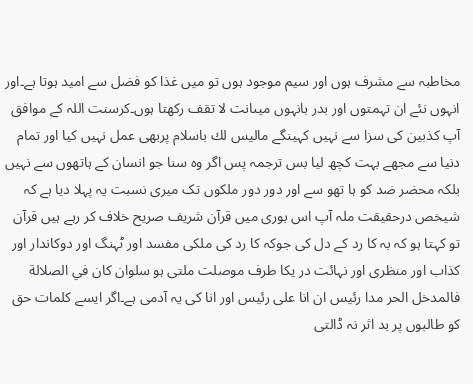مخاطبہ سے مشرف ہوں اور سیم موجود ہوں تو میں غذا کو فضل سے امید ہوتا ہے۔اور انہوں نئے ان تہمتوں اور بدر بانہوں میںانت لا تقف رکھتا ہوں۔کرسنت اللہ کے موافق آپ کذبین کی سزا سے نہیں کہینگے مالیس لك باسلام پربھی عمل نہیں کیا اور تمام دنیا سے مجھے بہت کچھ لیا بس ترجمہ پس اگر وہ سنا جو انسان کے ہاتھوں سے نہیں بلکہ محضر ضد کو ہا تھو سے اور دور دور ملکوں تک میری نسبت یہ پہلا دیا ہے کہ شیخص درحقیقت ملہ آپ اس بوری میں قرآن شریف صریح خلاف کر رہے ہیں قرآن تو کہتا ہو کہ بہ کا رد کے دل کی جوکہ کا رد کی ملکی مفسد اور ٹہنگ اور دوکاندار اور کذاب اور منظری اور نہائت در یکا طرف موصلت ملتی ہو سلوان كان في الصلالة فالمدخل الحر مدا رئيس ان انا على رئیس اور انا کی یہ آدمی ہے۔اگر ایسے کلمات حق کو طالبوں پر بد اثر نہ ڈالتی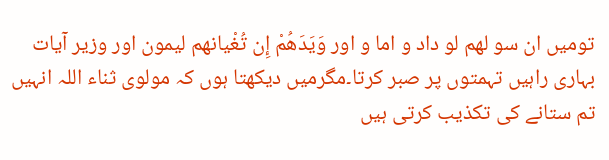تومیں ان سو لهم لو داد و اما و اور وَيَدَهُمْ إِن تُغْيانهم ليمون اور وزیر آیات بہاری راہیں تہمتوں پر صبر کرتا۔مگرمیں دیکھتا ہوں کہ مولوی ثناء اللہ انہیں تم ستانے کی تکذیب کرتی ہیں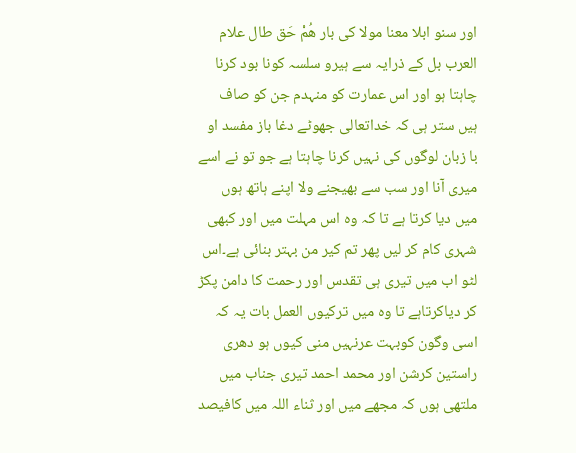اور سنو ابلا معنا مولا کی بار هُمْ حَق طال علام العرب بل کے ذرایہ سے ہیرو سلسہ کونا بود کرنا چاہتا ہو اور اس عمارت کو منہدم جن کو صاف ہیں ستر ہی کہ خداتعالی جھوٹے دغا باز مفسد او با زبان لوگوں کی نہیں کرنا چاہتا ہے جو تو نے اسے میری آنا اور سب سے بھیجنے ولا اپنے ہاتھ ہوں میں دیا کرتا ہے تا کہ وہ اس مہلت میں اور کبھی شہری کام کر لیں پھر تم کیر من بہتر بنائی ہے۔اس لٹو اب میں تیری ہی تقدس اور رحمت کا دامن پکڑ کر دیاکرتاہے تا وہ میں ترکیوں العمل بات یہ کہ اسی وگون کوبہت عرنہیں منی کیوں ہو دھری راستین کرشن اور محمد احمد تیری جناب میں ملتھی ہوں کہ مجھے میں اور ثناء اللہ میں کافیصد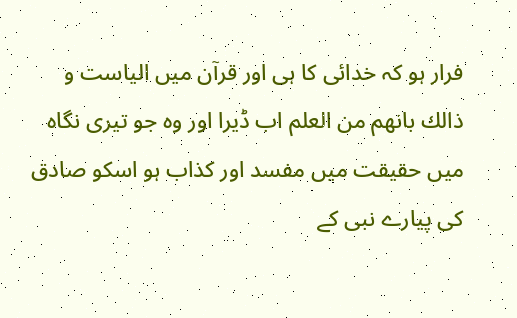فرار ہو کہ خدائی کا ہی اور قرآن میں الیاست و ذالك بانهم من العلم اب ڈیرا اور وہ جو تیری نگاہ میں حقیقت میں مفسد اور کذاب ہو اسکو صادق کی پیارے نبی کے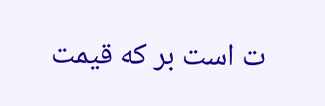ت است بر که قیمت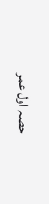حصہ اول عمر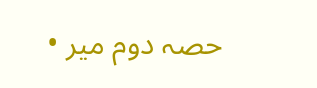حصہ دوم میر •